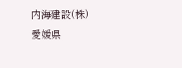内海建設(株)
愛媛県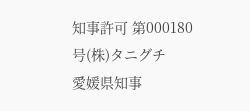知事許可 第000180号(株)タニグチ
愛媛県知事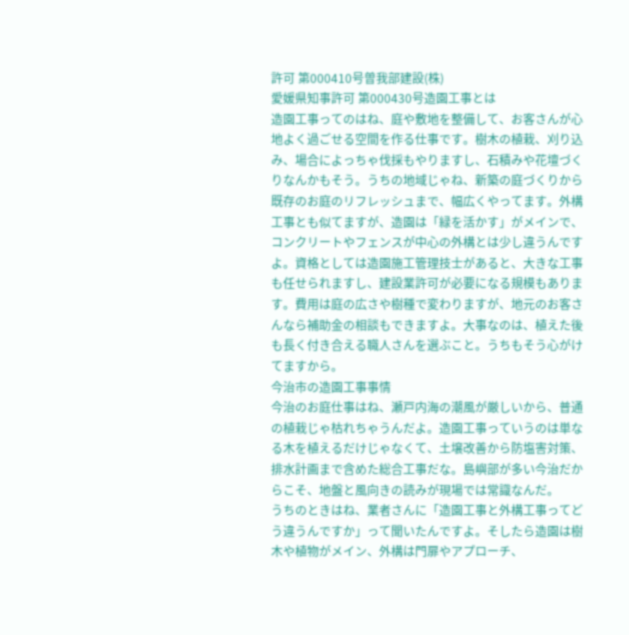許可 第000410号曽我部建設(株)
愛媛県知事許可 第000430号造園工事とは
造園工事ってのはね、庭や敷地を整備して、お客さんが心地よく過ごせる空間を作る仕事です。樹木の植栽、刈り込み、場合によっちゃ伐採もやりますし、石積みや花壇づくりなんかもそう。うちの地域じゃね、新築の庭づくりから既存のお庭のリフレッシュまで、幅広くやってます。外構工事とも似てますが、造園は「緑を活かす」がメインで、コンクリートやフェンスが中心の外構とは少し違うんですよ。資格としては造園施工管理技士があると、大きな工事も任せられますし、建設業許可が必要になる規模もあります。費用は庭の広さや樹種で変わりますが、地元のお客さんなら補助金の相談もできますよ。大事なのは、植えた後も長く付き合える職人さんを選ぶこと。うちもそう心がけてますから。
今治市の造園工事事情
今治のお庭仕事はね、瀬戸内海の潮風が厳しいから、普通の植栽じゃ枯れちゃうんだよ。造園工事っていうのは単なる木を植えるだけじゃなくて、土壌改善から防塩害対策、排水計画まで含めた総合工事だな。島嶼部が多い今治だからこそ、地盤と風向きの読みが現場では常識なんだ。
うちのときはね、業者さんに「造園工事と外構工事ってどう違うんですか」って聞いたんですよ。そしたら造園は樹木や植物がメイン、外構は門扉やアプローチ、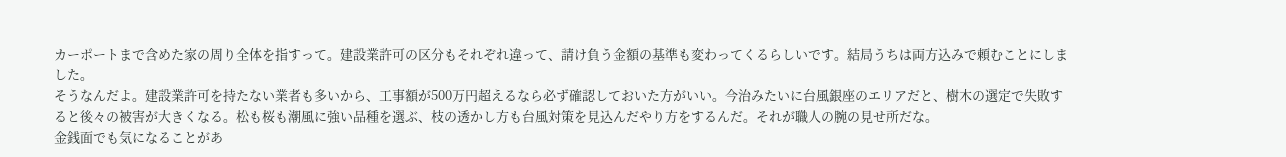カーポートまで含めた家の周り全体を指すって。建設業許可の区分もそれぞれ違って、請け負う金額の基準も変わってくるらしいです。結局うちは両方込みで頼むことにしました。
そうなんだよ。建設業許可を持たない業者も多いから、工事額が500万円超えるなら必ず確認しておいた方がいい。今治みたいに台風銀座のエリアだと、樹木の選定で失敗すると後々の被害が大きくなる。松も桜も潮風に強い品種を選ぶ、枝の透かし方も台風対策を見込んだやり方をするんだ。それが職人の腕の見せ所だな。
金銭面でも気になることがあ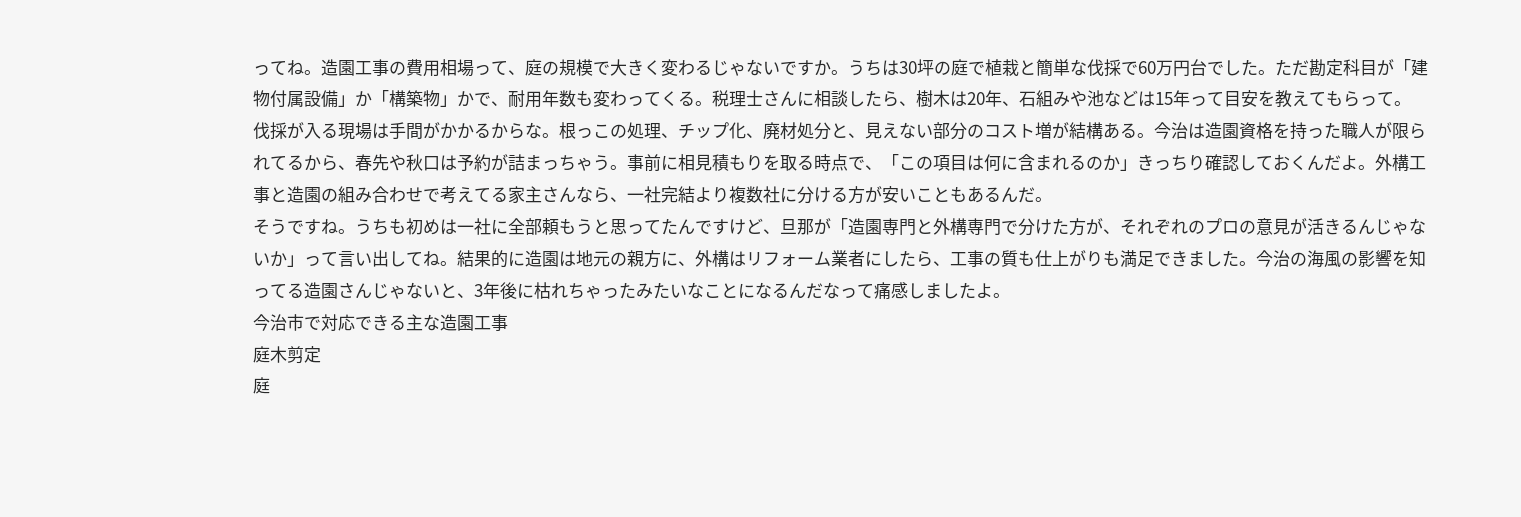ってね。造園工事の費用相場って、庭の規模で大きく変わるじゃないですか。うちは30坪の庭で植栽と簡単な伐採で60万円台でした。ただ勘定科目が「建物付属設備」か「構築物」かで、耐用年数も変わってくる。税理士さんに相談したら、樹木は20年、石組みや池などは15年って目安を教えてもらって。
伐採が入る現場は手間がかかるからな。根っこの処理、チップ化、廃材処分と、見えない部分のコスト増が結構ある。今治は造園資格を持った職人が限られてるから、春先や秋口は予約が詰まっちゃう。事前に相見積もりを取る時点で、「この項目は何に含まれるのか」きっちり確認しておくんだよ。外構工事と造園の組み合わせで考えてる家主さんなら、一社完結より複数社に分ける方が安いこともあるんだ。
そうですね。うちも初めは一社に全部頼もうと思ってたんですけど、旦那が「造園専門と外構専門で分けた方が、それぞれのプロの意見が活きるんじゃないか」って言い出してね。結果的に造園は地元の親方に、外構はリフォーム業者にしたら、工事の質も仕上がりも満足できました。今治の海風の影響を知ってる造園さんじゃないと、3年後に枯れちゃったみたいなことになるんだなって痛感しましたよ。
今治市で対応できる主な造園工事
庭木剪定
庭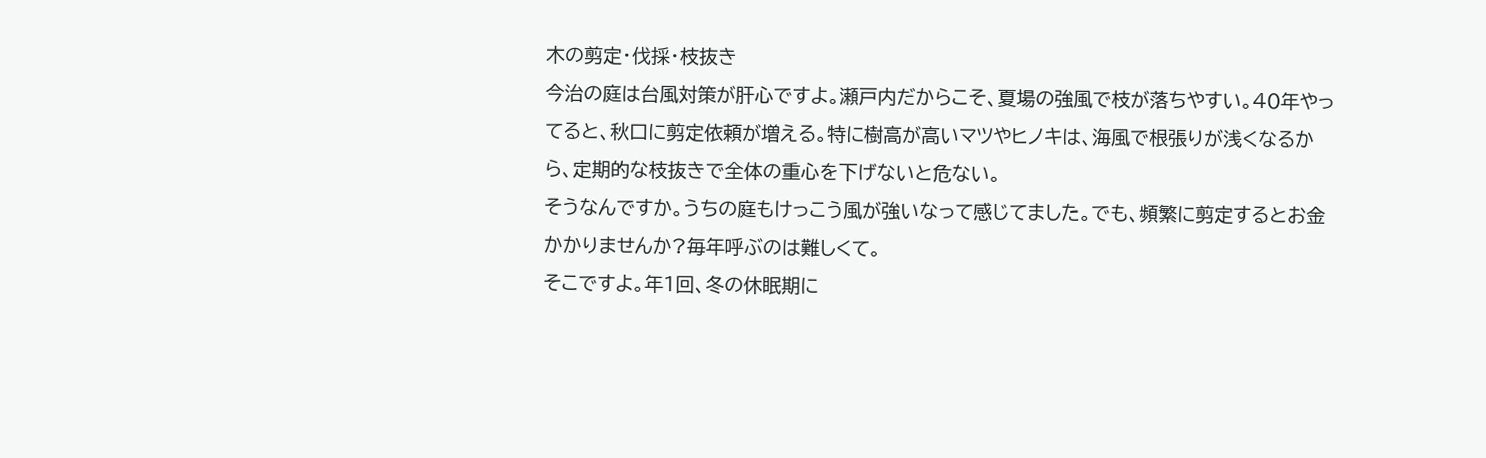木の剪定・伐採・枝抜き
今治の庭は台風対策が肝心ですよ。瀬戸内だからこそ、夏場の強風で枝が落ちやすい。40年やってると、秋口に剪定依頼が増える。特に樹高が高いマツやヒノキは、海風で根張りが浅くなるから、定期的な枝抜きで全体の重心を下げないと危ない。
そうなんですか。うちの庭もけっこう風が強いなって感じてました。でも、頻繁に剪定するとお金かかりませんか?毎年呼ぶのは難しくて。
そこですよ。年1回、冬の休眠期に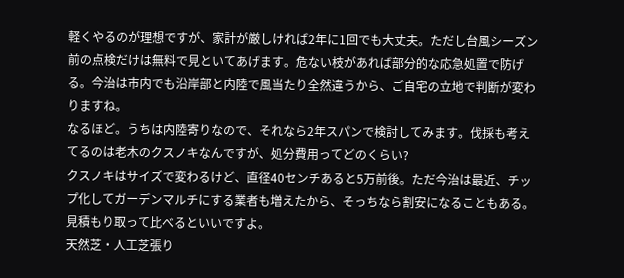軽くやるのが理想ですが、家計が厳しければ2年に1回でも大丈夫。ただし台風シーズン前の点検だけは無料で見といてあげます。危ない枝があれば部分的な応急処置で防げる。今治は市内でも沿岸部と内陸で風当たり全然違うから、ご自宅の立地で判断が変わりますね。
なるほど。うちは内陸寄りなので、それなら2年スパンで検討してみます。伐採も考えてるのは老木のクスノキなんですが、処分費用ってどのくらい?
クスノキはサイズで変わるけど、直径40センチあると5万前後。ただ今治は最近、チップ化してガーデンマルチにする業者も増えたから、そっちなら割安になることもある。見積もり取って比べるといいですよ。
天然芝・人工芝張り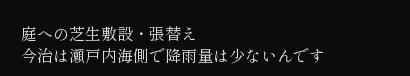庭への芝生敷設・張替え
今治は瀬戸内海側で降雨量は少ないんです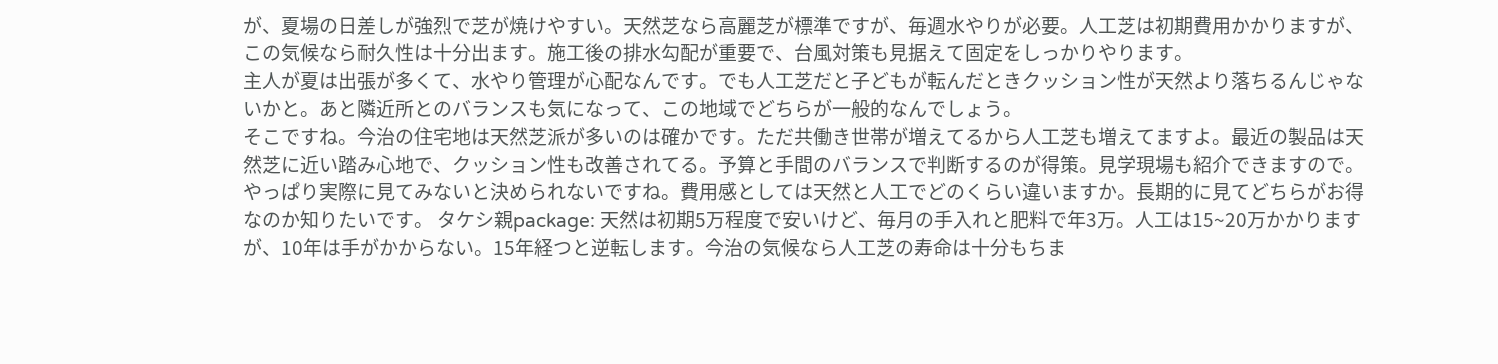が、夏場の日差しが強烈で芝が焼けやすい。天然芝なら高麗芝が標準ですが、毎週水やりが必要。人工芝は初期費用かかりますが、この気候なら耐久性は十分出ます。施工後の排水勾配が重要で、台風対策も見据えて固定をしっかりやります。
主人が夏は出張が多くて、水やり管理が心配なんです。でも人工芝だと子どもが転んだときクッション性が天然より落ちるんじゃないかと。あと隣近所とのバランスも気になって、この地域でどちらが一般的なんでしょう。
そこですね。今治の住宅地は天然芝派が多いのは確かです。ただ共働き世帯が増えてるから人工芝も増えてますよ。最近の製品は天然芝に近い踏み心地で、クッション性も改善されてる。予算と手間のバランスで判断するのが得策。見学現場も紹介できますので。
やっぱり実際に見てみないと決められないですね。費用感としては天然と人工でどのくらい違いますか。長期的に見てどちらがお得なのか知りたいです。 タケシ親package: 天然は初期5万程度で安いけど、毎月の手入れと肥料で年3万。人工は15~20万かかりますが、10年は手がかからない。15年経つと逆転します。今治の気候なら人工芝の寿命は十分もちま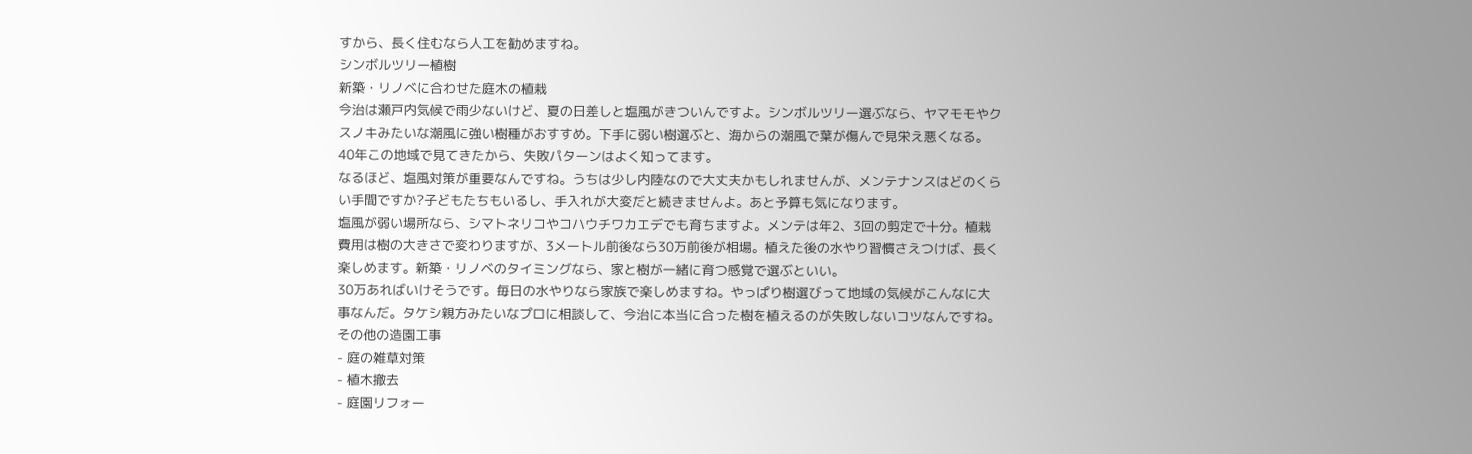すから、長く住むなら人工を勧めますね。
シンボルツリー植樹
新築・リノベに合わせた庭木の植栽
今治は瀬戸内気候で雨少ないけど、夏の日差しと塩風がきついんですよ。シンボルツリー選ぶなら、ヤマモモやクスノキみたいな潮風に強い樹種がおすすめ。下手に弱い樹選ぶと、海からの潮風で葉が傷んで見栄え悪くなる。40年この地域で見てきたから、失敗パターンはよく知ってます。
なるほど、塩風対策が重要なんですね。うちは少し内陸なので大丈夫かもしれませんが、メンテナンスはどのくらい手間ですか?子どもたちもいるし、手入れが大変だと続きませんよ。あと予算も気になります。
塩風が弱い場所なら、シマトネリコやコハウチワカエデでも育ちますよ。メンテは年2、3回の剪定で十分。植栽費用は樹の大きさで変わりますが、3メートル前後なら30万前後が相場。植えた後の水やり習慣さえつけば、長く楽しめます。新築・リノベのタイミングなら、家と樹が一緒に育つ感覚で選ぶといい。
30万あればいけそうです。毎日の水やりなら家族で楽しめますね。やっぱり樹選びって地域の気候がこんなに大事なんだ。タケシ親方みたいなプロに相談して、今治に本当に合った樹を植えるのが失敗しないコツなんですね。
その他の造園工事
- 庭の雑草対策
- 植木撤去
- 庭園リフォー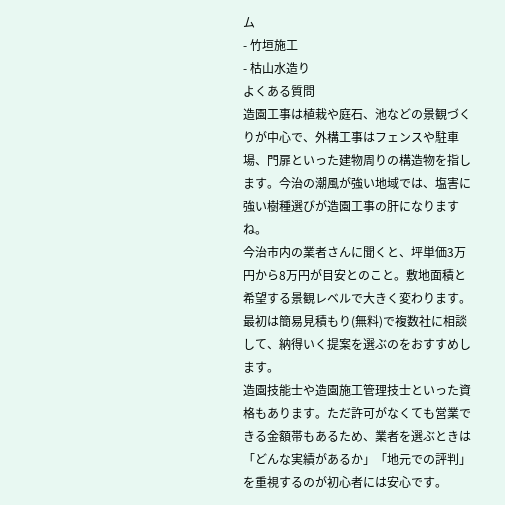ム
- 竹垣施工
- 枯山水造り
よくある質問
造園工事は植栽や庭石、池などの景観づくりが中心で、外構工事はフェンスや駐車場、門扉といった建物周りの構造物を指します。今治の潮風が強い地域では、塩害に強い樹種選びが造園工事の肝になりますね。
今治市内の業者さんに聞くと、坪単価3万円から8万円が目安とのこと。敷地面積と希望する景観レベルで大きく変わります。最初は簡易見積もり(無料)で複数社に相談して、納得いく提案を選ぶのをおすすめします。
造園技能士や造園施工管理技士といった資格もあります。ただ許可がなくても営業できる金額帯もあるため、業者を選ぶときは「どんな実績があるか」「地元での評判」を重視するのが初心者には安心です。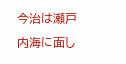今治は瀬戸内海に面し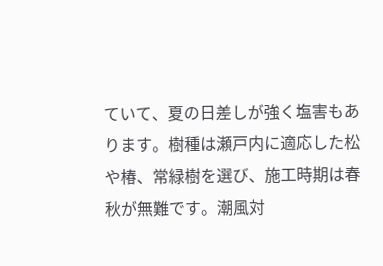ていて、夏の日差しが強く塩害もあります。樹種は瀬戸内に適応した松や椿、常緑樹を選び、施工時期は春秋が無難です。潮風対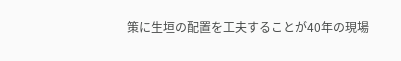策に生垣の配置を工夫することが40年の現場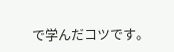で学んだコツです。